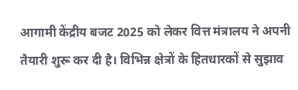आगामी केंद्रीय बजट 2025 को लेकर वित्त मंत्रालय ने अपनी तैयारी शुरू कर दी है। विभिन्न क्षेत्रों के हितधारकों से सुझाव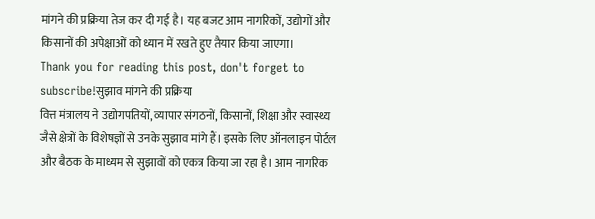मांगने की प्रक्रिया तेज कर दी गई है। यह बजट आम नागरिकों, उद्योगों और किसानों की अपेक्षाओं को ध्यान में रखते हुए तैयार किया जाएगा।
Thank you for reading this post, don't forget to subscribe!सुझाव मांगने की प्रक्रिया
वित्त मंत्रालय ने उद्योगपतियों, व्यापार संगठनों, किसानों, शिक्षा और स्वास्थ्य जैसे क्षेत्रों के विशेषज्ञों से उनके सुझाव मांगे हैं। इसके लिए ऑनलाइन पोर्टल और बैठक के माध्यम से सुझावों को एकत्र किया जा रहा है। आम नागरिक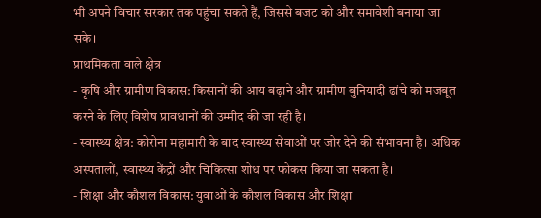भी अपने विचार सरकार तक पहुंचा सकते हैं, जिससे बजट को और समावेशी बनाया जा सके।
प्राथमिकता वाले क्षेत्र
- कृषि और ग्रामीण विकास: किसानों की आय बढ़ाने और ग्रामीण बुनियादी ढांचे को मजबूत करने के लिए विशेष प्रावधानों की उम्मीद की जा रही है।
- स्वास्थ्य क्षेत्र: कोरोना महामारी के बाद स्वास्थ्य सेवाओं पर जोर देने की संभावना है। अधिक अस्पतालों, स्वास्थ्य केंद्रों और चिकित्सा शोध पर फोकस किया जा सकता है।
- शिक्षा और कौशल विकास: युवाओं के कौशल विकास और शिक्षा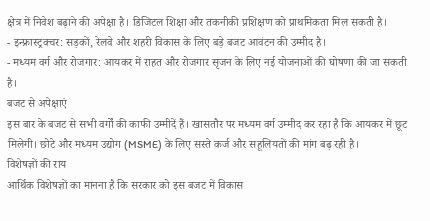क्षेत्र में निवेश बढ़ाने की अपेक्षा है। डिजिटल शिक्षा और तकनीकी प्रशिक्षण को प्राथमिकता मिल सकती है।
- इन्फ्रास्ट्रक्चर: सड़कों, रेलवे और शहरी विकास के लिए बड़े बजट आवंटन की उम्मीद है।
- मध्यम वर्ग और रोजगार: आयकर में राहत और रोजगार सृजन के लिए नई योजनाओं की घोषणा की जा सकती है।
बजट से अपेक्षाएं
इस बार के बजट से सभी वर्गों की काफी उम्मीदें हैं। खासतौर पर मध्यम वर्ग उम्मीद कर रहा है कि आयकर में छूट मिलेगी। छोटे और मध्यम उद्योग (MSME) के लिए सस्ते कर्ज और सहूलियतों की मांग बढ़ रही है।
विशेषज्ञों की राय
आर्थिक विशेषज्ञों का मानना है कि सरकार को इस बजट में विकास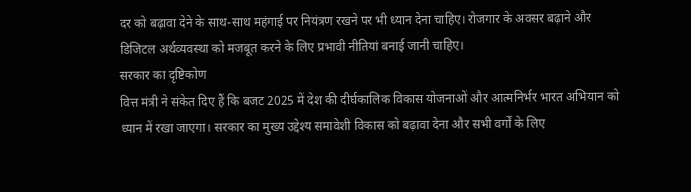दर को बढ़ावा देने के साथ-साथ महंगाई पर नियंत्रण रखने पर भी ध्यान देना चाहिए। रोजगार के अवसर बढ़ाने और डिजिटल अर्थव्यवस्था को मजबूत करने के लिए प्रभावी नीतियां बनाई जानी चाहिए।
सरकार का दृष्टिकोण
वित्त मंत्री ने संकेत दिए हैं कि बजट 2025 में देश की दीर्घकालिक विकास योजनाओं और आत्मनिर्भर भारत अभियान को ध्यान में रखा जाएगा। सरकार का मुख्य उद्देश्य समावेशी विकास को बढ़ावा देना और सभी वर्गों के लिए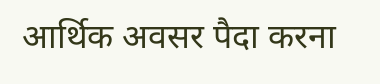आर्थिक अवसर पैदा करना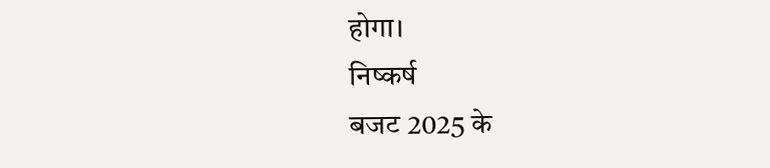होगा।
निष्कर्ष
बजट 2025 के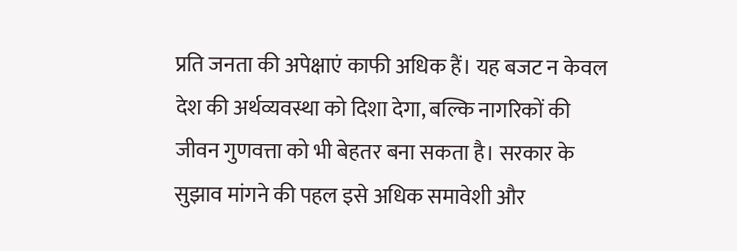प्रति जनता की अपेक्षाएं काफी अधिक हैं। यह बजट न केवल देश की अर्थव्यवस्था को दिशा देगा, बल्कि नागरिकों की जीवन गुणवत्ता को भी बेहतर बना सकता है। सरकार के सुझाव मांगने की पहल इसे अधिक समावेशी और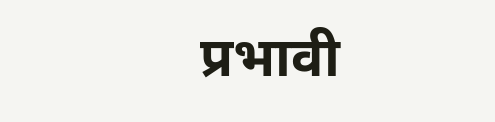प्रभावी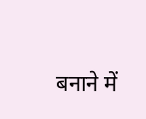बनाने में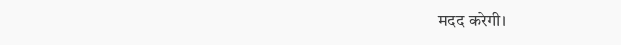मदद करेगी।